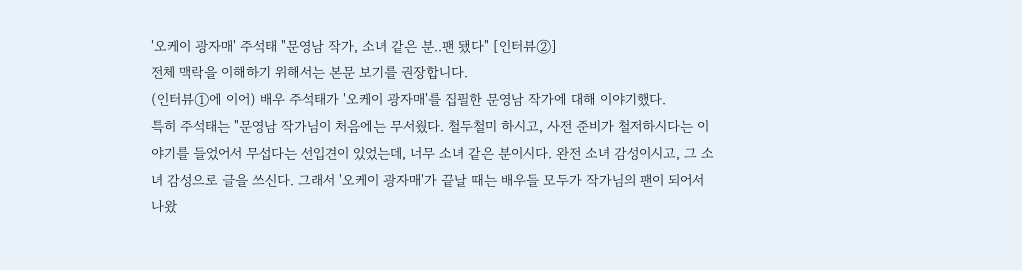'오케이 광자매' 주석태 "문영남 작가, 소녀 같은 분..팬 됐다" [인터뷰②]
전체 맥락을 이해하기 위해서는 본문 보기를 권장합니다.
(인터뷰①에 이어) 배우 주석태가 '오케이 광자매'를 집필한 문영남 작가에 대해 이야기했다.
특히 주석태는 "문영남 작가님이 처음에는 무서웠다. 철두철미 하시고, 사전 준비가 철저하시다는 이야기를 들었어서 무섭다는 선입견이 있었는데, 너무 소녀 같은 분이시다. 완전 소녀 감성이시고, 그 소녀 감성으로 글을 쓰신다. 그래서 '오케이 광자매'가 끝날 때는 배우들 모두가 작가님의 팬이 되어서 나왔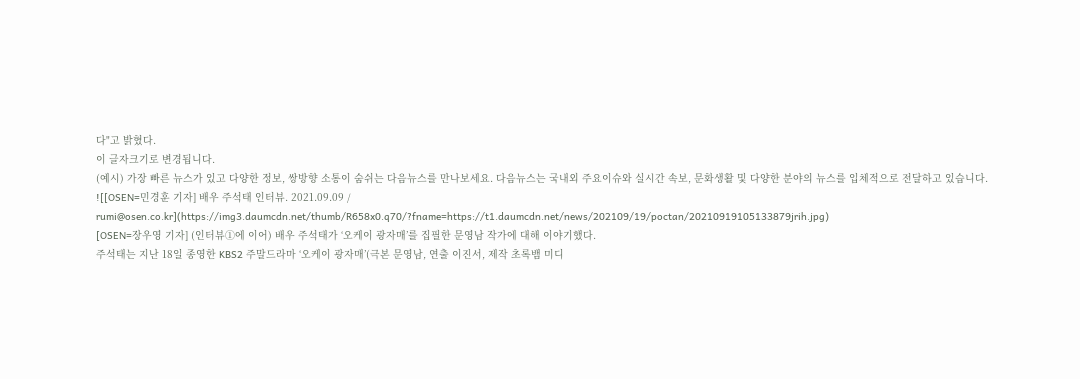다"고 밝혔다.
이 글자크기로 변경됩니다.
(예시) 가장 빠른 뉴스가 있고 다양한 정보, 쌍방향 소통이 숨쉬는 다음뉴스를 만나보세요. 다음뉴스는 국내외 주요이슈와 실시간 속보, 문화생활 및 다양한 분야의 뉴스를 입체적으로 전달하고 있습니다.
![[OSEN=민경훈 기자] 배우 주석태 인터뷰. 2021.09.09 / rumi@osen.co.kr](https://img3.daumcdn.net/thumb/R658x0.q70/?fname=https://t1.daumcdn.net/news/202109/19/poctan/20210919105133879jrih.jpg)
[OSEN=장우영 기자] (인터뷰①에 이어) 배우 주석태가 ‘오케이 광자매’를 집필한 문영남 작가에 대해 이야기했다.
주석태는 지난 18일 종영한 KBS2 주말드라마 ‘오케이 광자매’(극본 문영남, 연출 이진서, 제작 초록뱀 미디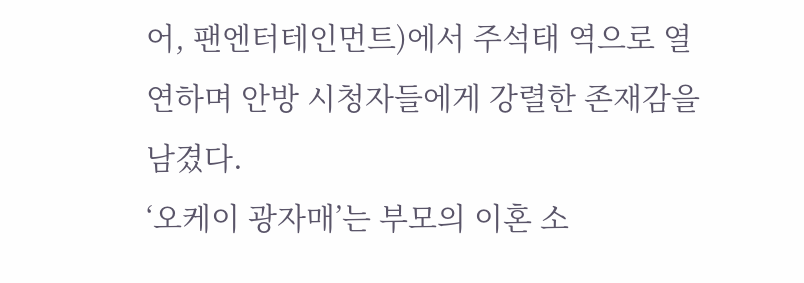어, 팬엔터테인먼트)에서 주석태 역으로 열연하며 안방 시청자들에게 강렬한 존재감을 남겼다.
‘오케이 광자매’는 부모의 이혼 소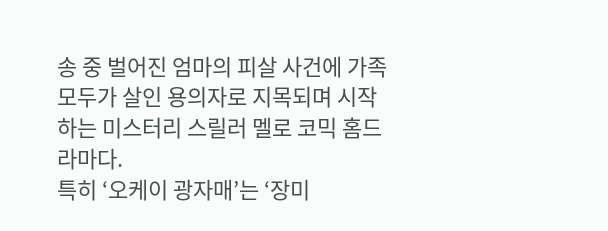송 중 벌어진 엄마의 피살 사건에 가족 모두가 살인 용의자로 지목되며 시작하는 미스터리 스릴러 멜로 코믹 홈드라마다.
특히 ‘오케이 광자매’는 ‘장미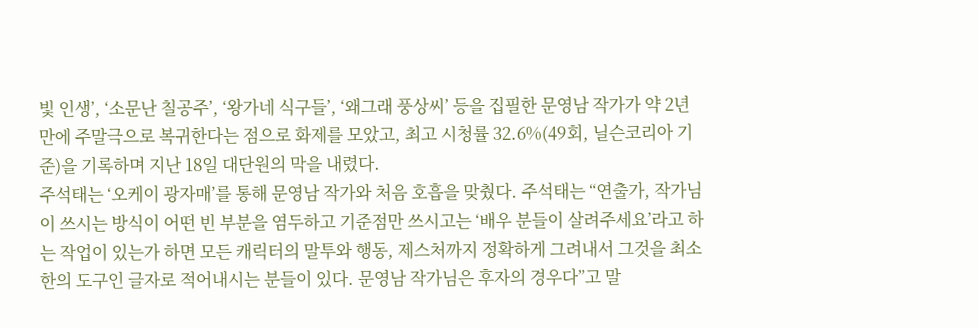빛 인생’, ‘소문난 칠공주’, ‘왕가네 식구들’, ‘왜그래 풍상씨’ 등을 집필한 문영남 작가가 약 2년 만에 주말극으로 복귀한다는 점으로 화제를 모았고, 최고 시청률 32.6%(49회, 닐슨코리아 기준)을 기록하며 지난 18일 대단원의 막을 내렸다.
주석태는 ‘오케이 광자매’를 통해 문영남 작가와 처음 호흡을 맞췄다. 주석태는 “연출가, 작가님이 쓰시는 방식이 어떤 빈 부분을 염두하고 기준점만 쓰시고는 ‘배우 분들이 살려주세요’라고 하는 작업이 있는가 하면 모든 캐릭터의 말투와 행동, 제스처까지 정확하게 그려내서 그것을 최소한의 도구인 글자로 적어내시는 분들이 있다. 문영남 작가님은 후자의 경우다”고 말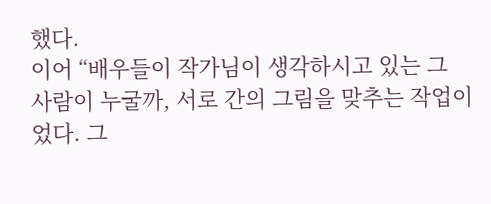했다.
이어 “배우들이 작가님이 생각하시고 있는 그 사람이 누굴까, 서로 간의 그림을 맞추는 작업이었다. 그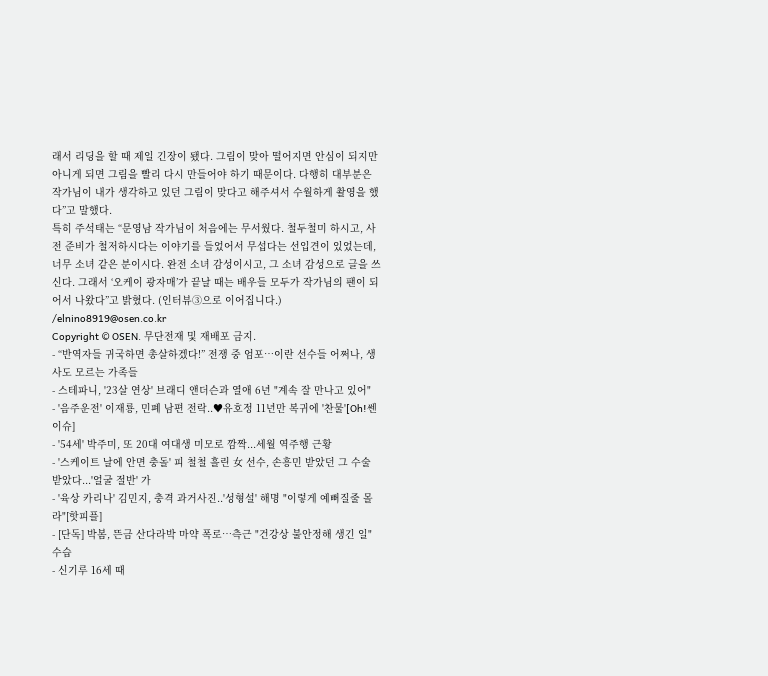래서 리딩을 할 때 제일 긴장이 됐다. 그림이 맞아 떨어지면 안심이 되지만 아니게 되면 그림을 빨리 다시 만들어야 하기 때문이다. 다행히 대부분은 작가님이 내가 생각하고 있던 그림이 맞다고 해주셔서 수월하게 촬영을 했다”고 말했다.
특히 주석태는 “문영남 작가님이 처음에는 무서웠다. 철두철미 하시고, 사전 준비가 철저하시다는 이야기를 들었어서 무섭다는 선입견이 있었는데, 너무 소녀 같은 분이시다. 완전 소녀 감성이시고, 그 소녀 감성으로 글을 쓰신다. 그래서 ‘오케이 광자매’가 끝날 때는 배우들 모두가 작가님의 팬이 되어서 나왔다”고 밝혔다. (인터뷰③으로 이어집니다.)
/elnino8919@osen.co.kr
Copyright © OSEN. 무단전재 및 재배포 금지.
- “반역자들 귀국하면 총살하겠다!” 전쟁 중 엄포…이란 선수들 어쩌나, 생사도 모르는 가족들
- 스테파니, '23살 연상' 브래디 앤더슨과 열애 6년 "계속 잘 만나고 있어"
- '음주운전' 이재룡, 민폐 남편 전락..♥유호정 11년만 복귀에 '찬물'[Oh!쎈 이슈]
- '54세' 박주미, 또 20대 여대생 미모로 깜짝...세월 역주행 근황
- '스케이트 날에 안면 충돌' 피 철철 흘린 女 선수, 손흥민 받았던 그 수술 받았다...'얼굴 절반' 가
- '육상 카리나' 김민지, 충격 과거사진..'성형설' 해명 "이렇게 예뻐질줄 몰라"[핫피플]
- [단독] 박봄, 뜬금 산다라박 마약 폭로…측근 "건강상 불안정해 생긴 일" 수습
- 신기루 16세 때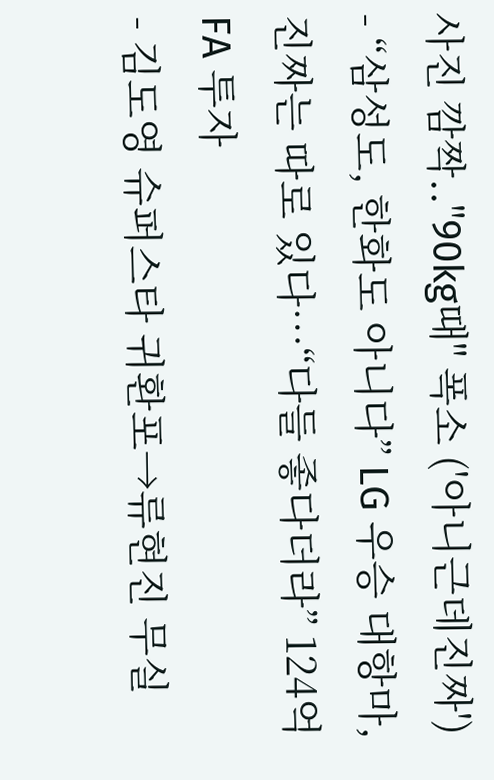사진 깜짝.."90kg때" 폭소 ('아니근데진짜')
- “삼성도, 한화도 아니다” LG 우승 대항마, 진짜는 따로 있다…“다들 좋다더라” 124억 FA 투자
- 김도영 슈퍼스타 귀환포→류현진 무실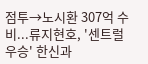점투→노시환 307억 수비...류지현호, '센트럴 우승' 한신과